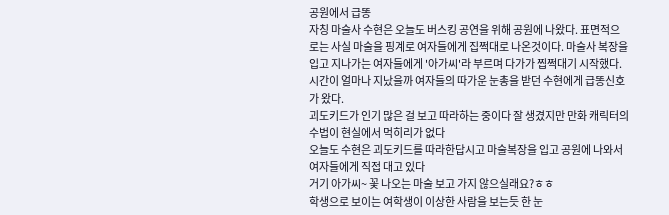공원에서 급똥
자칭 마술사 수현은 오늘도 버스킹 공연을 위해 공원에 나왔다. 표면적으로는 사실 마술을 핑계로 여자들에게 집쩍대로 나온것이다. 마술사 복장을 입고 지나가는 여자들에게 '아가씨'라 부르며 다가가 찝쩍대기 시작했다. 시간이 얼마나 지났을까 여자들의 따가운 눈총을 받던 수현에게 급똥신호가 왔다.
괴도키드가 인기 많은 걸 보고 따라하는 중이다 잘 생겼지만 만화 캐릭터의 수법이 현실에서 먹히리가 없다
오늘도 수현은 괴도키드를 따라한답시고 마술복장을 입고 공원에 나와서 여자들에게 직접 대고 있다
거기 아가씨~ 꽃 나오는 마술 보고 가지 않으실래요?ㅎㅎ
학생으로 보이는 여학생이 이상한 사람을 보는듯 한 눈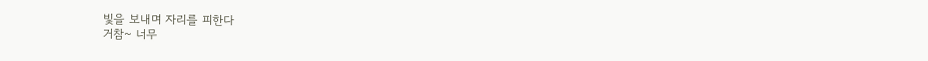빛을 보내며 자리를 피한다
거참~ 너무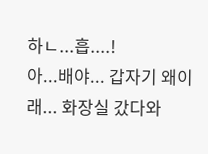하ㄴ...흡....!
아...배야... 갑자기 왜이래... 화장실 갔다와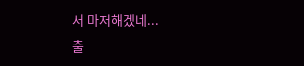서 마저해겠네...
출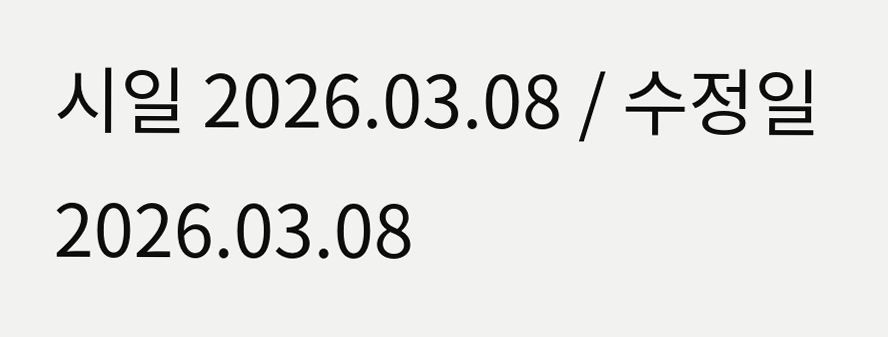시일 2026.03.08 / 수정일 2026.03.08